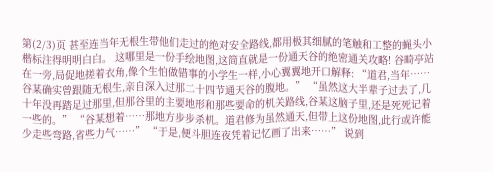第(2/3)页 甚至连当年无根生带他们走过的绝对安全路线,都用极其细腻的笔触和工整的蝇头小楷标注得明明白白。 这哪里是一份手绘地图,这简直就是一份通天谷的绝密通关攻略! 谷畸亭站在一旁,局促地搓着衣角,像个生怕做错事的小学生一样,小心翼翼地开口解释: “道君,当年……谷某确实曾跟随无根生,亲自深入过那二十四节通天谷的腹地。” “虽然这大半辈子过去了,几十年没再踏足过那里,但那谷里的主要地形和那些要命的机关路线,谷某这脑子里,还是死死记着一些的。” “谷某想着……那地方步步杀机。道君修为虽然通天,但带上这份地图,此行或许能少走些弯路,省些力气……” “于是,便斗胆连夜凭着记忆画了出来……” 说到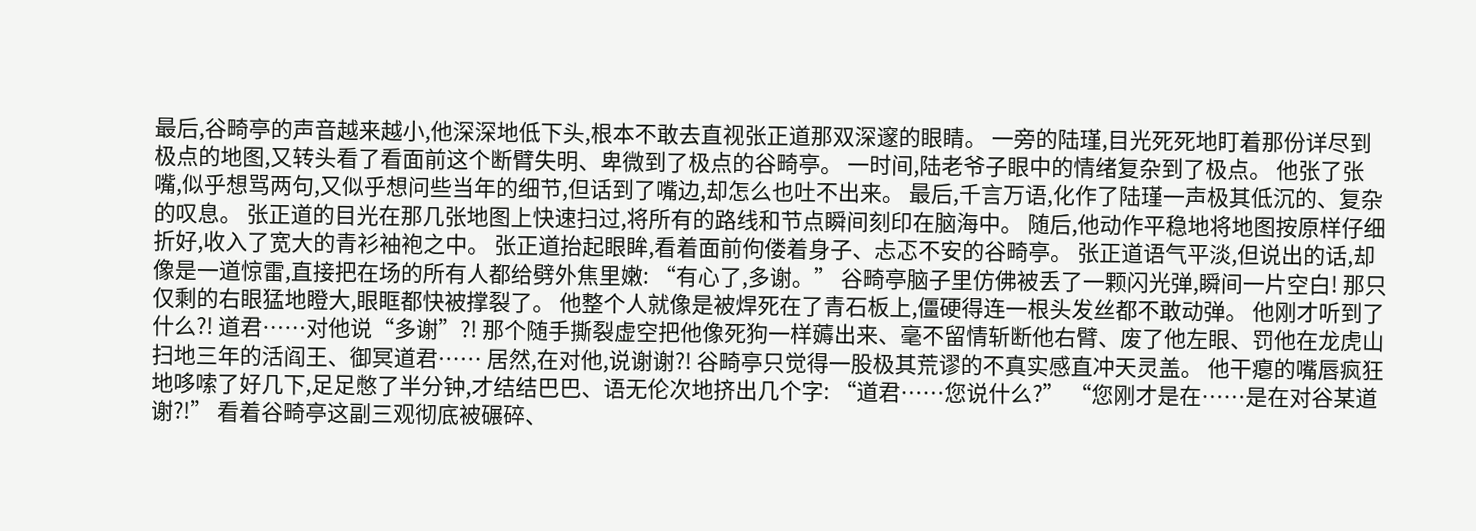最后,谷畸亭的声音越来越小,他深深地低下头,根本不敢去直视张正道那双深邃的眼睛。 一旁的陆瑾,目光死死地盯着那份详尽到极点的地图,又转头看了看面前这个断臂失明、卑微到了极点的谷畸亭。 一时间,陆老爷子眼中的情绪复杂到了极点。 他张了张嘴,似乎想骂两句,又似乎想问些当年的细节,但话到了嘴边,却怎么也吐不出来。 最后,千言万语,化作了陆瑾一声极其低沉的、复杂的叹息。 张正道的目光在那几张地图上快速扫过,将所有的路线和节点瞬间刻印在脑海中。 随后,他动作平稳地将地图按原样仔细折好,收入了宽大的青衫袖袍之中。 张正道抬起眼眸,看着面前佝偻着身子、忐忑不安的谷畸亭。 张正道语气平淡,但说出的话,却像是一道惊雷,直接把在场的所有人都给劈外焦里嫩: “有心了,多谢。” 谷畸亭脑子里仿佛被丢了一颗闪光弹,瞬间一片空白! 那只仅剩的右眼猛地瞪大,眼眶都快被撑裂了。 他整个人就像是被焊死在了青石板上,僵硬得连一根头发丝都不敢动弹。 他刚才听到了什么?! 道君……对他说“多谢”?! 那个随手撕裂虚空把他像死狗一样薅出来、毫不留情斩断他右臂、废了他左眼、罚他在龙虎山扫地三年的活阎王、御冥道君…… 居然,在对他,说谢谢?! 谷畸亭只觉得一股极其荒谬的不真实感直冲天灵盖。 他干瘪的嘴唇疯狂地哆嗦了好几下,足足憋了半分钟,才结结巴巴、语无伦次地挤出几个字: “道君……您说什么?” “您刚才是在……是在对谷某道谢?!” 看着谷畸亭这副三观彻底被碾碎、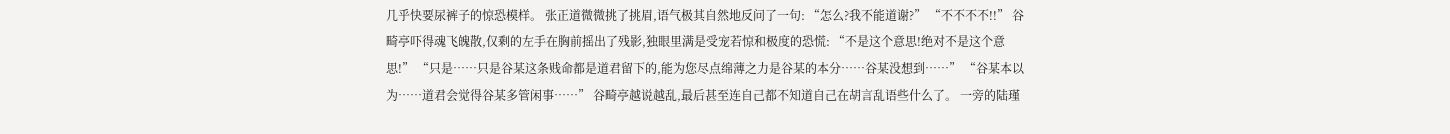几乎快要尿裤子的惊恐模样。 张正道微微挑了挑眉,语气极其自然地反问了一句: “怎么?我不能道谢?” “不不不不!!” 谷畸亭吓得魂飞魄散,仅剩的左手在胸前摇出了残影,独眼里满是受宠若惊和极度的恐慌: “不是这个意思!绝对不是这个意思!” “只是……只是谷某这条贱命都是道君留下的,能为您尽点绵薄之力是谷某的本分……谷某没想到……” “谷某本以为……道君会觉得谷某多管闲事……” 谷畸亭越说越乱,最后甚至连自己都不知道自己在胡言乱语些什么了。 一旁的陆瑾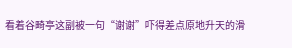看着谷畸亭这副被一句“谢谢”吓得差点原地升天的滑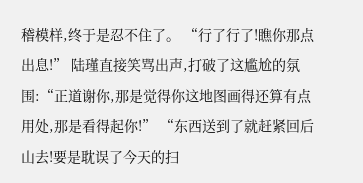稽模样,终于是忍不住了。 “行了行了!瞧你那点出息!” 陆瑾直接笑骂出声,打破了这尴尬的氛围:“正道谢你,那是觉得你这地图画得还算有点用处,那是看得起你!” “东西送到了就赶紧回后山去!要是耽误了今天的扫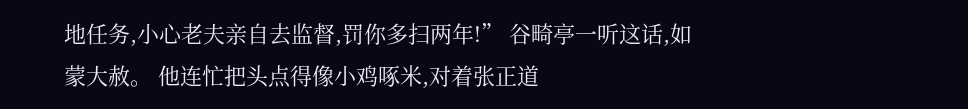地任务,小心老夫亲自去监督,罚你多扫两年!” 谷畸亭一听这话,如蒙大赦。 他连忙把头点得像小鸡啄米,对着张正道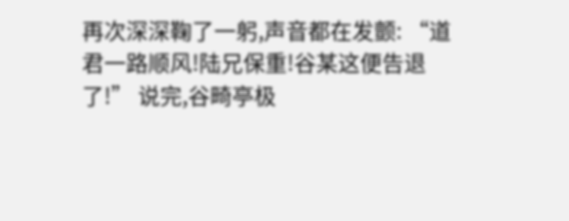再次深深鞠了一躬,声音都在发颤: “道君一路顺风!陆兄保重!谷某这便告退了!” 说完,谷畸亭极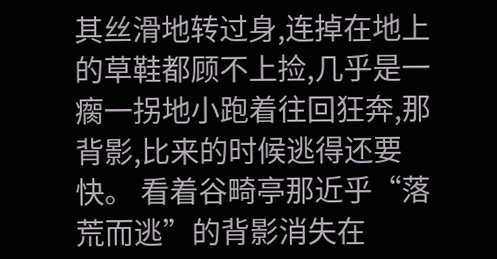其丝滑地转过身,连掉在地上的草鞋都顾不上捡,几乎是一瘸一拐地小跑着往回狂奔,那背影,比来的时候逃得还要快。 看着谷畸亭那近乎“落荒而逃”的背影消失在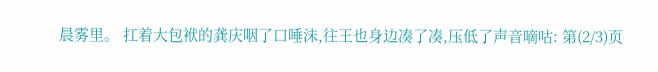晨雾里。 扛着大包袱的龚庆咽了口唾沫,往王也身边凑了凑,压低了声音嘀咕: 第(2/3)页